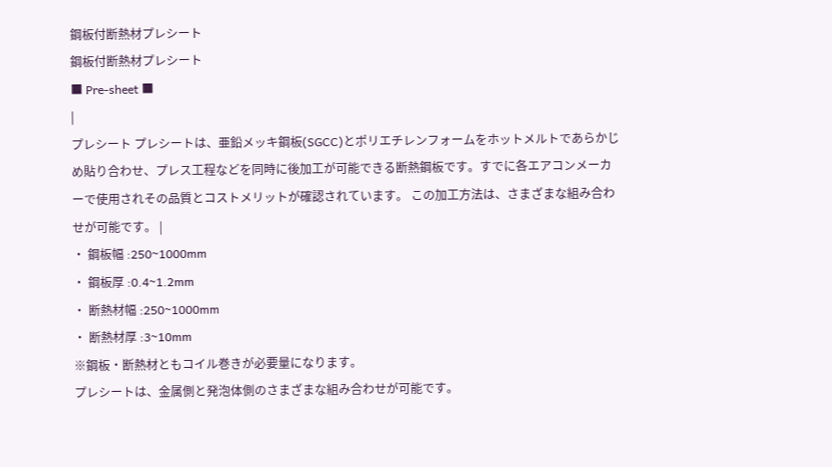鋼板付断熱材プレシート
鋼板付断熱材プレシート
■ Pre-sheet ■
|
プレシート プレシートは、亜鉛メッキ鋼板(SGCC)とポリエチレンフォームをホットメルトであらかじめ貼り合わせ、プレス工程などを同時に後加工が可能できる断熱鋼板です。すでに各エアコンメーカーで使用されその品質とコストメリットが確認されています。 この加工方法は、さまざまな組み合わせが可能です。 |
・ 鋼板幅 :250~1000mm
・ 鋼板厚 :0.4~1.2mm
・ 断熱材幅 :250~1000mm
・ 断熱材厚 :3~10mm
※鋼板・断熱材ともコイル巻きが必要量になります。
プレシートは、金属側と発泡体側のさまざまな組み合わせが可能です。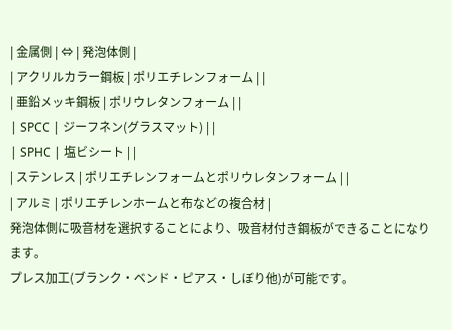| 金属側 | ⇔ | 発泡体側 |
| アクリルカラー鋼板 | ポリエチレンフォーム | |
| 亜鉛メッキ鋼板 | ポリウレタンフォーム | |
| SPCC | ジーフネン(グラスマット) | |
| SPHC | 塩ビシート | |
| ステンレス | ポリエチレンフォームとポリウレタンフォーム | |
| アルミ | ポリエチレンホームと布などの複合材 |
発泡体側に吸音材を選択することにより、吸音材付き鋼板ができることになります。
プレス加工(ブランク・ベンド・ピアス・しぼり他)が可能です。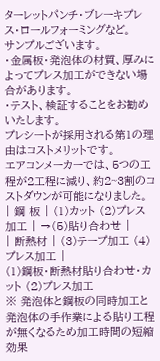ターレットパンチ・ブレーキプレス・ロールフォーミングなど。
サンプルございます。
・金属板・発泡体の材質、厚みによってプレス加工ができない場合があります。
・テスト、検証することをお勧めいたします。
プレシートが採用される第1の理由はコストメリットです。
エアコンメーカーでは、5つの工程が2工程に減り、約2~3割のコストダウンが可能になりました。
| 鋼 板 | (1)カット (2)プレス加工 | →(5)貼り合わせ |
| 断熱材 | (3)テープ加工 (4)プレス加工 |
(1)鋼板・断熱材貼り合わせ・カット (2)プレス加工
※ 発泡体と鋼板の同時加工と発泡体の手作業による貼り工程が無くなるため加工時間の短縮
効果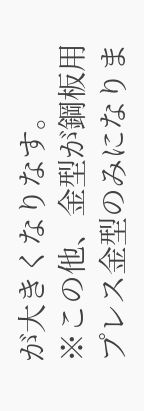が大きくなりなす。
※この他、金型が鋼板用プレス金型のみになりま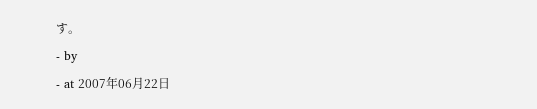す。
- by
- at 2007年06月22日